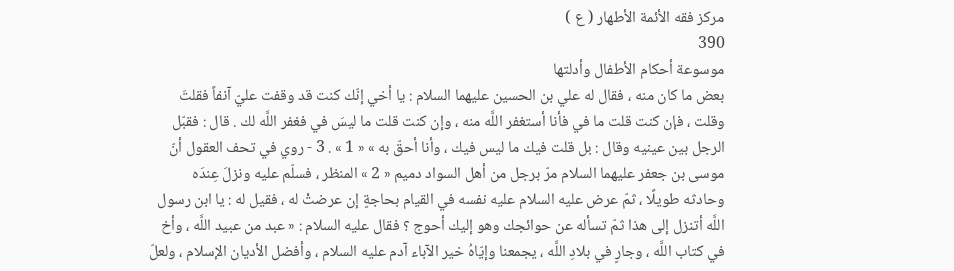مركز فقه الأئمة الأطهار ( ع )
390
موسوعة أحكام الأطفال وأدلتها
بعض ما كان منه ، فقال له علي بن الحسين عليهما السلام : يا أخي إنّك كنت قد وقفت عليّ آنفاً فقلتَ وقلت ، فإن كنت قلت ما في فأنا أستغفر اللَّه منه ، وإن كنت قلت ما ليسَ في فغفر اللَّه لك . قال : فقبّل الرجل بين عينيه وقال : بل قلت فيك ما ليس فيك ، وأنا أحقّ به » « 1 » . 3 - روي في تحف العقول أنّ موسى بن جعفر عليهما السلام مرّ برجل من أهل السواد دميم « 2 » المنظر ، فسلّم عليه ونزلَ عِندَه وحادثه طويلًا ، ثمّ عرض عليه السلام عليه نفسه في القيام بحاجةٍ إن عرضتْ له ، فقيل له : يا ابن رسول اللَّه أتنزل إلى هذا ثمّ تسأله عن حوائجك وهو إليك أحوج ؟ فقال عليه السلام : « عبد من عبيد اللَّه ، وأخ في كتاب اللَّه ، وجارٍ في بلادِ اللَّه ، يجمعنا وإيّاهُ خير الآباء آدم عليه السلام ، وأفضل الأديان الإسلام ، ولعلّ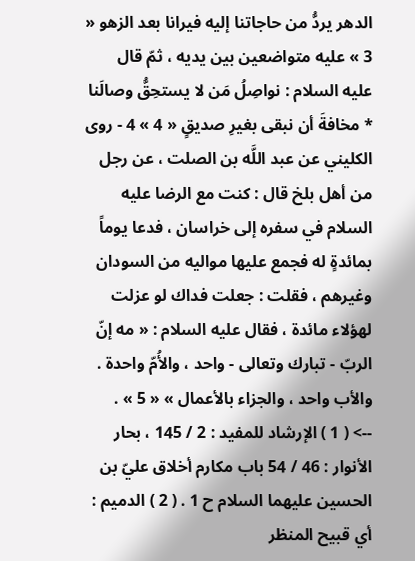الدهر يردُّ من حاجاتنا إليه فيرانا بعد الزهو « 3 » عليه متواضعين بين يديه ، ثمّ قال عليه السلام : نواصِلُ مَن لا يستحِقُّ وصالَنا * مخافةَ أن نبقى بغيرِ صديقٍ « 4 » 4 - روى الكليني عن عبد اللَّه بن الصلت ، عن رجل من أهل بلخ قال : كنت مع الرضا عليه السلام في سفره إلى خراسان ، فدعا يوماً بمائدةٍ له فجمع عليها مواليه من السودان وغيرهم ، فقلت : جعلت فداك لو عزلت لهؤلاء مائدة ، فقال عليه السلام : « مه إنّ الربّ - تبارك وتعالى - واحد ، والأُمّ واحدة . والأب واحد ، والجزاء بالأعمال » « 5 » .
--> ( 1 ) الإرشاد للمفيد : 2 / 145 ، بحار الأنوار : 46 / 54 باب مكارم أخلاق عليّ بن الحسين عليهما السلام ح 1 . ( 2 ) الدميم : أي قبيح المنظر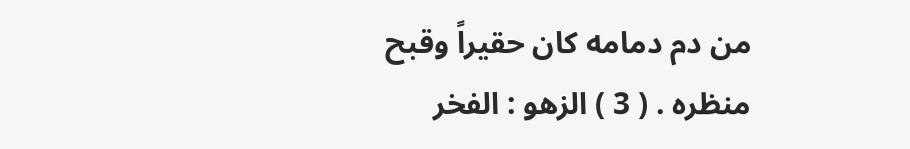من دم دمامه كان حقيراً وقبح منظره . ( 3 ) الزهو : الفخر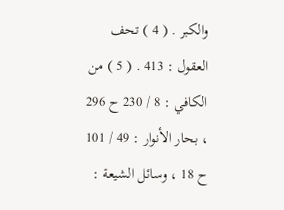والكبر . ( 4 ) تحف العقول : 413 . ( 5 ) من الكافي : 8 / 230 ح 296 ، بحار الأنوار : 49 / 101 ح 18 ، وسائل الشيعة :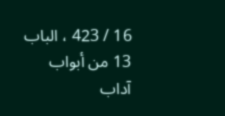16 / 423 ، الباب 13 من أبواب آداب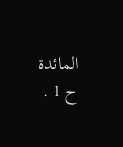المائدة ح 1 .